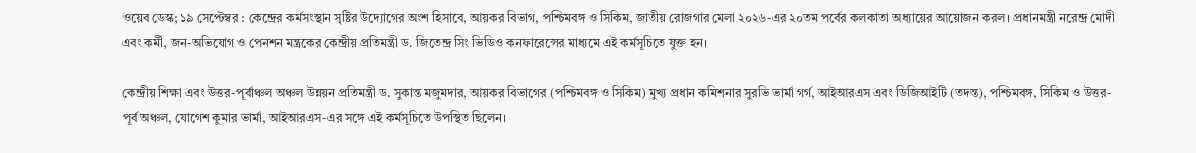ওয়েব ডেস্ক; ১৯ সেপ্টেম্বর : কেন্দ্রের কর্মসংস্থান সৃষ্টির উদ্যোগের অংশ হিসাবে, আয়কর বিভাগ, পশ্চিমবঙ্গ ও সিকিম, জাতীয় রোজগার মেলা ২০২৬-এর ২০তম পর্বের কলকাতা অধ্যায়ের আয়োজন করল। প্রধানমন্ত্রী নরেন্দ্র মোদী এবং কর্মী, জন-অভিযোগ ও পেনশন মন্ত্রকের কেন্দ্রীয় প্রতিমন্ত্রী ড. জিতেন্দ্র সিং ভিডিও কনফারেন্সের মাধ্যমে এই কর্মসূচিতে যুক্ত হন।

কেন্দ্রীয় শিক্ষা এবং উত্তর-পূর্বাঞ্চল অঞ্চল উন্নয়ন প্রতিমন্ত্রী ড. সুকান্ত মজুমদার, আয়কর বিভাগের (পশ্চিমবঙ্গ ও সিকিম) মুখ্য প্রধান কমিশনার সুরভি ভার্মা গর্গ, আইআরএস এবং ডিজিআইটি (তদন্ত), পশ্চিমবঙ্গ, সিকিম ও উত্তর-পূর্ব অঞ্চল, যোগেশ কুমার ভার্মা, আইআরএস-এর সঙ্গে এই কর্মসূচিতে উপস্থিত ছিলেন।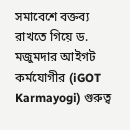সমাবেশে বক্তব্য রাখতে গিয়ে ড. মজুমদার আইগট কর্মযোগীর (iGOT Karmayogi) গুরুত্ব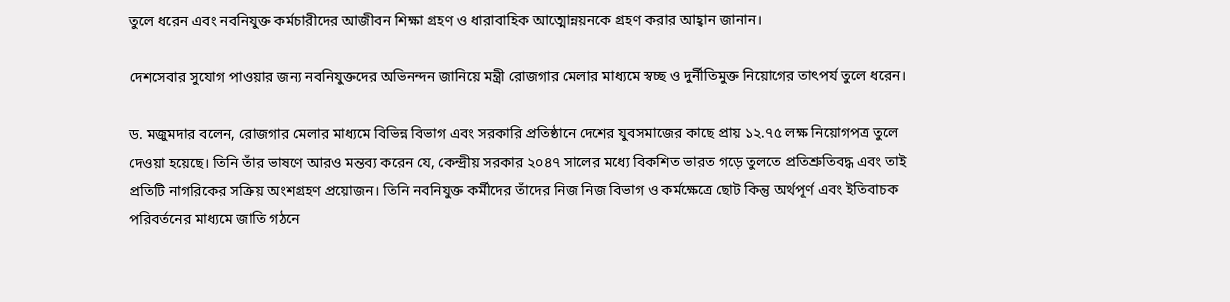তুলে ধরেন এবং নবনিযুক্ত কর্মচারীদের আজীবন শিক্ষা গ্রহণ ও ধারাবাহিক আত্মোন্নয়নকে গ্রহণ করার আহ্বান জানান।

দেশসেবার সুযোগ পাওয়ার জন্য নবনিযুক্তদের অভিনন্দন জানিয়ে মন্ত্রী রোজগার মেলার মাধ্যমে স্বচ্ছ ও দুর্নীতিমুক্ত নিয়োগের তাৎপর্য তুলে ধরেন।

ড. মজুমদার বলেন, রোজগার মেলার মাধ্যমে বিভিন্ন বিভাগ এবং সরকারি প্রতিষ্ঠানে দেশের যুবসমাজের কাছে প্রায় ১২.৭৫ লক্ষ নিয়োগপত্র তুলে দেওয়া হয়েছে। তিনি তাঁর ভাষণে আরও মন্তব্য করেন যে, কেন্দ্রীয় সরকার ২০৪৭ সালের মধ্যে বিকশিত ভারত গড়ে তুলতে প্রতিশ্রুতিবদ্ধ এবং তাই প্রতিটি নাগরিকের সক্রিয় অংশগ্রহণ প্রয়োজন। তিনি নবনিযুক্ত কর্মীদের তাঁদের নিজ নিজ বিভাগ ও কর্মক্ষেত্রে ছোট কিন্তু অর্থপূর্ণ এবং ইতিবাচক পরিবর্তনের মাধ্যমে জাতি গঠনে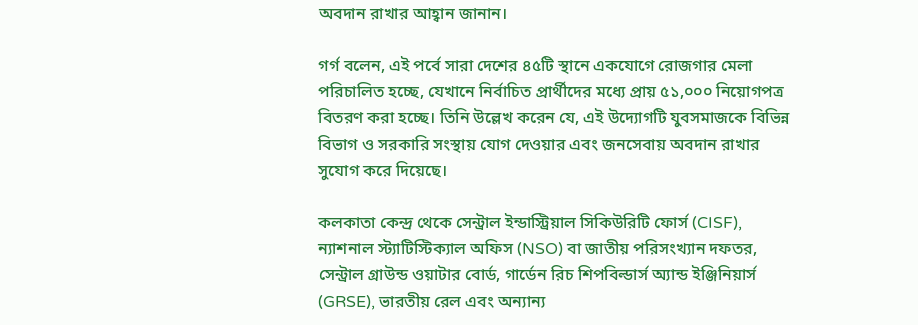অবদান রাখার আহ্বান জানান।

গর্গ বলেন, এই পর্বে সারা দেশের ৪৫টি স্থানে একযোগে রোজগার মেলা পরিচালিত হচ্ছে, যেখানে নির্বাচিত প্রার্থীদের মধ্যে প্রায় ৫১,০০০ নিয়োগপত্র বিতরণ করা হচ্ছে। তিনি উল্লেখ করেন যে, এই উদ্যোগটি যুবসমাজকে বিভিন্ন বিভাগ ও সরকারি সংস্থায় যোগ দেওয়ার এবং জনসেবায় অবদান রাখার সুযোগ করে দিয়েছে।

কলকাতা কেন্দ্র থেকে সেন্ট্রাল ইন্ডাস্ট্রিয়াল সিকিউরিটি ফোর্স (CISF), ন্যাশনাল স্ট্যাটিস্টিক্যাল অফিস (NSO) বা জাতীয় পরিসংখ্যান দফতর, সেন্ট্রাল গ্রাউন্ড ওয়াটার বোর্ড, গার্ডেন রিচ শিপবিল্ডার্স অ্যান্ড ইঞ্জিনিয়ার্স (GRSE), ভারতীয় রেল এবং অন্যান্য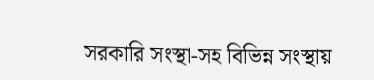সরকারি সংস্থা-সহ বিভিন্ন সংস্থায়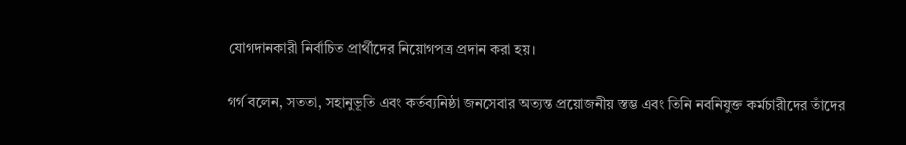যোগদানকারী নির্বাচিত প্রার্থীদের নিয়োগপত্র প্রদান করা হয়।

গর্গ বলেন, সততা, সহানুভূতি এবং কর্তব্যনিষ্ঠা জনসেবার অত্যন্ত প্রয়োজনীয় স্তম্ভ এবং তিনি নবনিযুক্ত কর্মচারীদের তাঁদের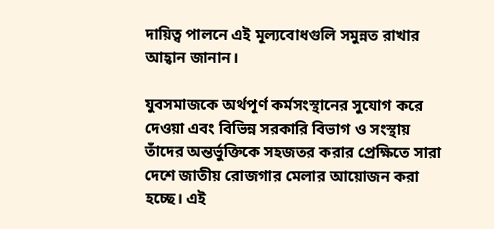দায়িত্ব পালনে এই মূল্যবোধগুলি সমুন্নত রাখার আহ্বান জানান।

যুবসমাজকে অর্থপূর্ণ কর্মসংস্থানের সুযোগ করে দেওয়া এবং বিভিন্ন সরকারি বিভাগ ও সংস্থায় তাঁদের অন্তর্ভুক্তিকে সহজতর করার প্রেক্ষিতে সারা দেশে জাতীয় রোজগার মেলার আয়োজন করা হচ্ছে। এই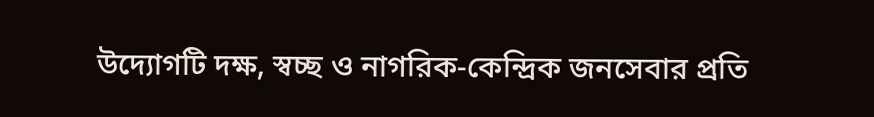উদ্যোগটি দক্ষ, স্বচ্ছ ও নাগরিক-কেন্দ্রিক জনসেবার প্রতি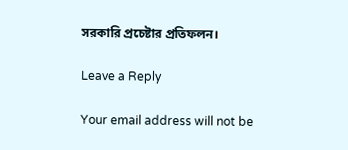সরকারি প্রচেষ্টার প্রতিফলন।

Leave a Reply

Your email address will not be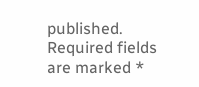published. Required fields are marked *